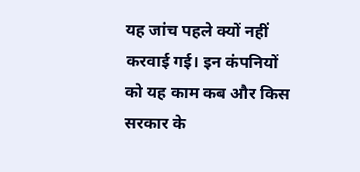यह जांच पहले क्यों नहीं करवाई गई। इन कंपनियों को यह काम कब और किस सरकार के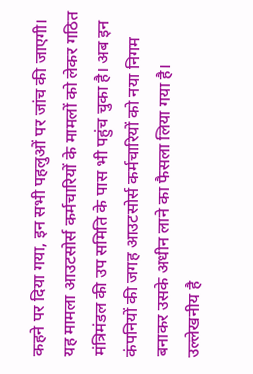कहने पर दिया गया, इन सभी पहलुओं पर जांच की जाएगी। यह मामला आउटसोर्स कर्मचारियों के मामलों को लेकर गठित मंत्रिमंडल की उप समिति के पास भी पहुंच चुका है। अब इन कंपनियों की जगह आउटसोर्स कर्मचारियों को नया निगम बनाकर उसके अधीन लाने का फैसला लिया गया है। उल्लेखनीय है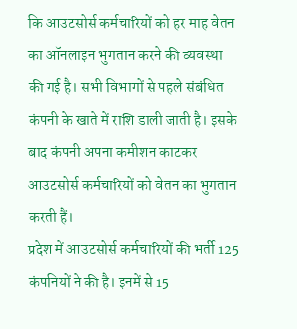कि आउटसोर्स कर्मचारियों को हर माह वेतन का ऑनलाइन भुगतान करने की व्यवस्था की गई है। सभी विभागों से पहले संबंधित कंपनी के खाते में राशि डाली जाती है। इसके बाद कंपनी अपना कमीशन काटकर आउटसोर्स कर्मचारियों को वेतन का भुगतान करती हैं।
प्रदेश में आउटसोर्स कर्मचारियों की भर्ती 125 कंपनियों ने की है। इनमें से 15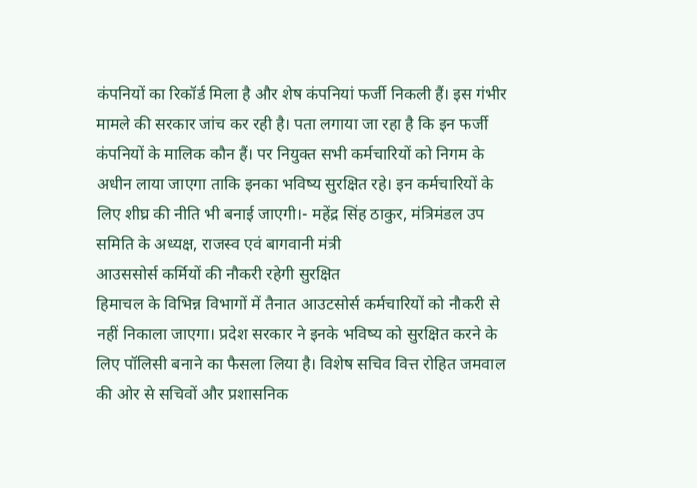कंपनियों का रिकॉर्ड मिला है और शेष कंपनियां फर्जी निकली हैं। इस गंभीर मामले की सरकार जांच कर रही है। पता लगाया जा रहा है कि इन फर्जी कंपनियों के मालिक कौन हैं। पर नियुक्त सभी कर्मचारियों को निगम के अधीन लाया जाएगा ताकि इनका भविष्य सुरक्षित रहे। इन कर्मचारियों के लिए शीघ्र की नीति भी बनाई जाएगी।- महेंद्र सिंह ठाकुर, मंत्रिमंडल उप समिति के अध्यक्ष, राजस्व एवं बागवानी मंत्री
आउससोर्स कर्मियों की नौकरी रहेगी सुरक्षित
हिमाचल के विभिन्न विभागों में तैनात आउटसोर्स कर्मचारियों को नौकरी से नहीं निकाला जाएगा। प्रदेश सरकार ने इनके भविष्य को सुरक्षित करने के लिए पॉलिसी बनाने का फैसला लिया है। विशेष सचिव वित्त रोहित जमवाल की ओर से सचिवों और प्रशासनिक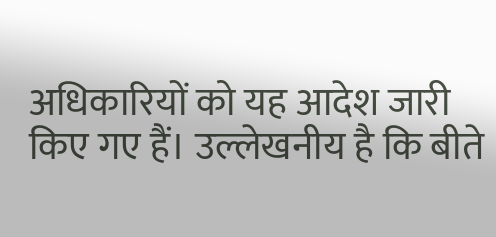अधिकारियों को यह आदेश जारी किए गए हैं। उल्लेखनीय है कि बीते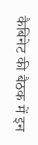कैबिनेट की बैठक में इन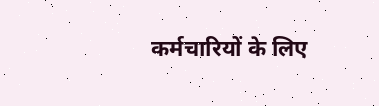कर्मचारियों के लिए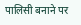पालिसी बनाने पर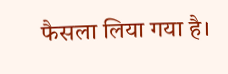फैसला लिया गया है।